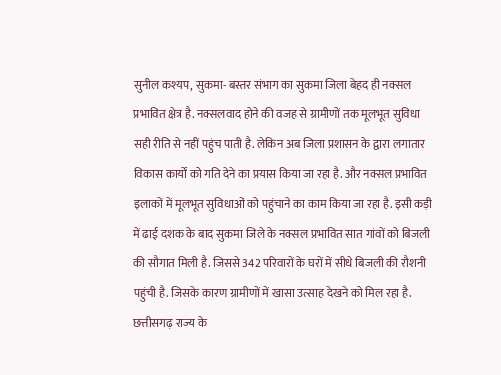सुनील कश्यप, सुकमा- बस्तर संभाग का सुकमा जिला बेहद ही नक्सल प्रभावित क्षेत्र है. नक्सलवाद होने की वजह से ग्रामीणों तक मूलभूत सुविधा सही रीति से नहीं पहुंच पाती है. लेकिन अब जिला प्रशासन के द्वारा लगातार विकास कार्यों को गति देने का प्रयास किया जा रहा है. और नक्सल प्रभावित इलाकों में मूलभूत सुविधाओं को पहुंचाने का काम किया जा रहा है. इसी कड़ी में ढाई दशक के बाद सुकमा जिले के नक्सल प्रभावित सात गांवों को बिजली की सौगात मिली है. जिससे 342 परिवारों के घरों में सीधे बिजली की रौशनी पहुंची है. जिसके कारण ग्रामीणों में खासा उत्साह देखने को मिल रहा है.
छत्तीसगढ़ राज्य के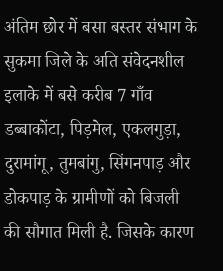अंतिम छोर में बसा बस्तर संभाग के सुकमा जिले के अति संवेदनशील इलाके में बसे करीब 7 गाँव डब्बाकोंटा, पिड़मेल, एकलगुड़ा, दुरामांगू, तुमबांगु, सिंगनपाड़ और डोकपाड़ के ग्रामीणों को बिजली की सौगात मिली है. जिसके कारण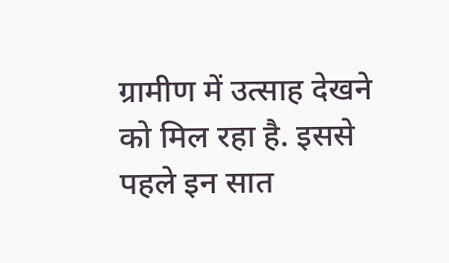ग्रामीण में उत्साह देखने को मिल रहा है. इससे पहले इन सात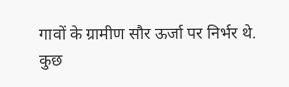गावों के ग्रामीण सौर ऊर्जा पर निर्भर थे. कुछ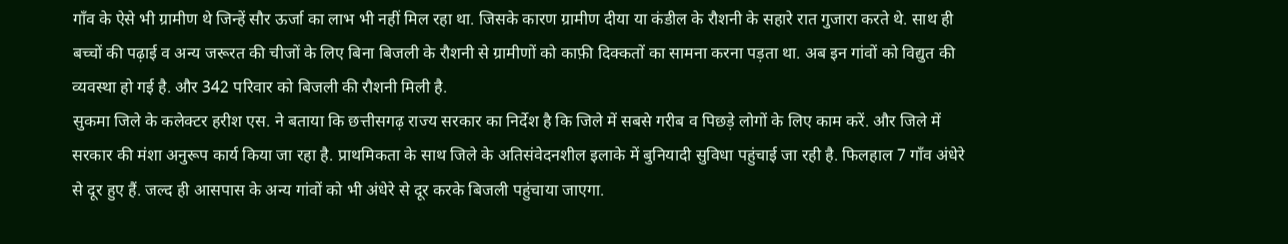गाँव के ऐसे भी ग्रामीण थे जिन्हें सौर ऊर्जा का लाभ भी नहीं मिल रहा था. जिसके कारण ग्रामीण दीया या कंडील के रौशनी के सहारे रात गुजारा करते थे. साथ ही बच्चों की पढ़ाई व अन्य जरूरत की चीजों के लिए बिना बिजली के रौशनी से ग्रामीणों को काफ़ी दिक्कतों का सामना करना पड़ता था. अब इन गांवों को विद्युत की व्यवस्था हो गई है. और 342 परिवार को बिजली की रौशनी मिली है.
सुकमा जिले के कलेक्टर हरीश एस. ने बताया कि छत्तीसगढ़ राज्य सरकार का निर्देश है कि जिले में सबसे गरीब व पिछड़े लोगों के लिए काम करें. और जिले में सरकार की मंशा अनुरूप कार्य किया जा रहा है. प्राथमिकता के साथ जिले के अतिसंवेदनशील इलाके में बुनियादी सुविधा पहुंचाई जा रही है. फिलहाल 7 गाँव अंधेरे से दूर हुए हैं. जल्द ही आसपास के अन्य गांवों को भी अंधेरे से दूर करके बिजली पहुंचाया जाएगा.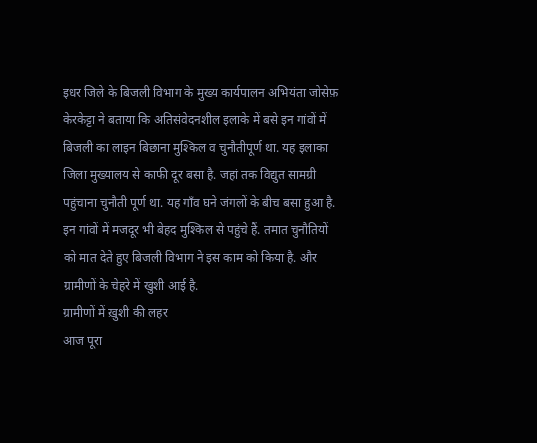इधर जिले के बिजली विभाग के मुख्य कार्यपालन अभियंता जोसेफ़ केरकेट्टा ने बताया कि अतिसंवेदनशील इलाके में बसे इन गांवों में बिजली का लाइन बिछाना मुश्किल व चुनौतीपूर्ण था. यह इलाका जिला मुख्यालय से काफी दूर बसा है. जहां तक विद्युत सामग्री पहुंचाना चुनौती पूर्ण था. यह गाँव घने जंगलों के बीच बसा हुआ है. इन गांवों में मजदूर भी बेहद मुश्किल से पहुंचे हैं. तमात चुनौतियों को मात देते हुए बिजली विभाग ने इस काम को किया है. और ग्रामीणों के चेहरे में खुशी आई है.
ग्रामीणों में ख़ुशी की लहर
आज पूरा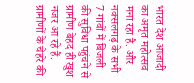भारत देश आजादी का अमृत महोत्सव मना रहा है. और नक्सलगढ़ के सभी 7 गांवों में बिजली की सुविधा पहुंचने से ग्रामीण बेहद ही खुश नजर आ रहे हैं. ग्रामीणों के चेहरे की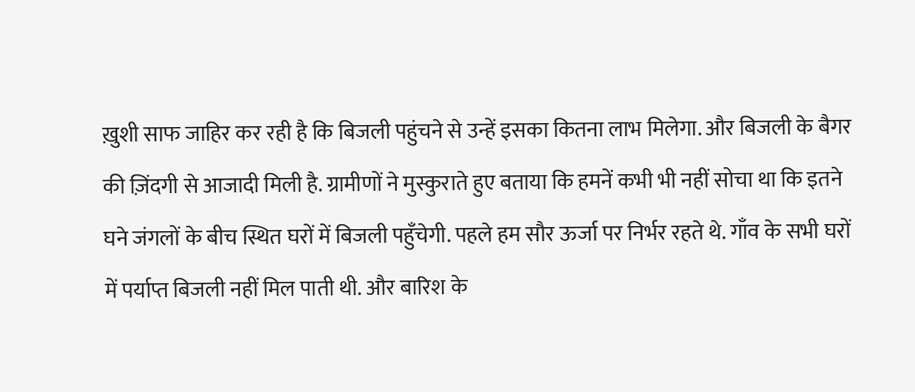ख़ुशी साफ जाहिर कर रही है कि बिजली पहुंचने से उन्हें इसका कितना लाभ मिलेगा. और बिजली के बैगर की ज़िंदगी से आजादी मिली है. ग्रामीणों ने मुस्कुराते हुए बताया कि हमनें कभी भी नहीं सोचा था कि इतने घने जंगलों के बीच स्थित घरों में बिजली पहुँचेगी. पहले हम सौर ऊर्जा पर निर्भर रहते थे. गाँव के सभी घरों में पर्याप्त बिजली नहीं मिल पाती थी. और बारिश के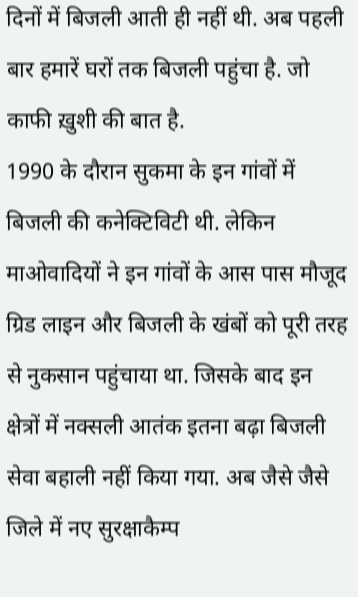दिनों में बिजली आती ही नहीं थी. अब पहली बार हमारें घरों तक बिजली पहुंचा है. जो काफी ख़ुशी की बात है.
1990 के दौरान सुकमा के इन गांवों में बिजली की कनेक्टिविटी थी. लेकिन माओवादियों ने इन गांवों के आस पास मौजूद ग्रिड लाइन और बिजली के खंबों को पूरी तरह से नुकसान पहुंचाया था. जिसके बाद इन क्षेत्रों में नक्सली आतंक इतना बढ़ा बिजली सेवा बहाली नहीं किया गया. अब जैसे जैसे जिले में नए सुरक्षाकैम्प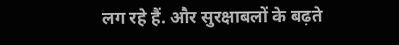लग रहे हैं. और सुरक्षाबलों के बढ़ते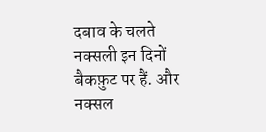दबाव के चलते नक्सली इन दिनों बैकफ़ुट पर हैं. और नक्सल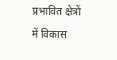प्रभावित क्षेत्रों में विकास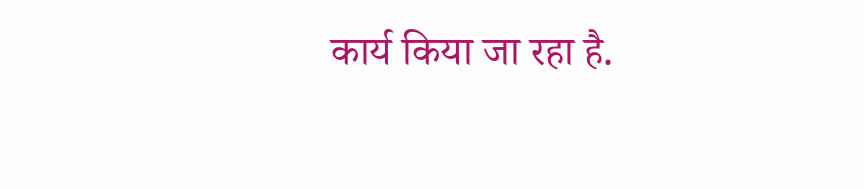कार्य किया जा रहा है.